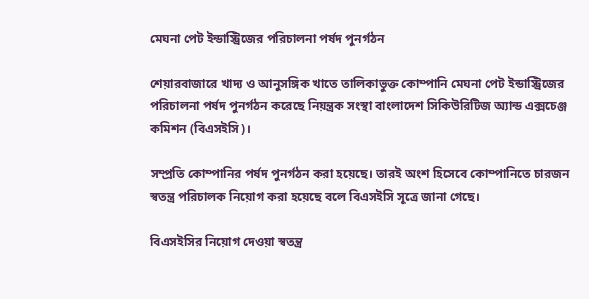মেঘনা পেট ইন্ডাস্ট্রিজের পরিচালনা পর্ষদ পুনর্গঠন

শেয়ারবাজারে খাদ্য ও আনুসঙ্গিক খাতে তালিকাভুক্ত কোম্পানি মেঘনা পেট ইন্ডাস্ট্রিজের পরিচালনা পর্ষদ পুনর্গঠন করেছে নিয়ন্ত্রক সংস্থা বাংলাদেশ সিকিউরিটিজ অ্যান্ড এক্সচেঞ্জ কমিশন (বিএসইসি)।

সম্প্রতি কোম্পানির পর্ষদ পুনর্গঠন করা হয়েছে। তারই অংশ হিসেবে কোম্পানিতে চারজন স্বতন্ত্র পরিচালক নিয়োগ করা হয়েছে বলে বিএসইসি সূত্রে জানা গেছে।

বিএসইসির নিয়োগ দেওয়া স্বতন্ত্র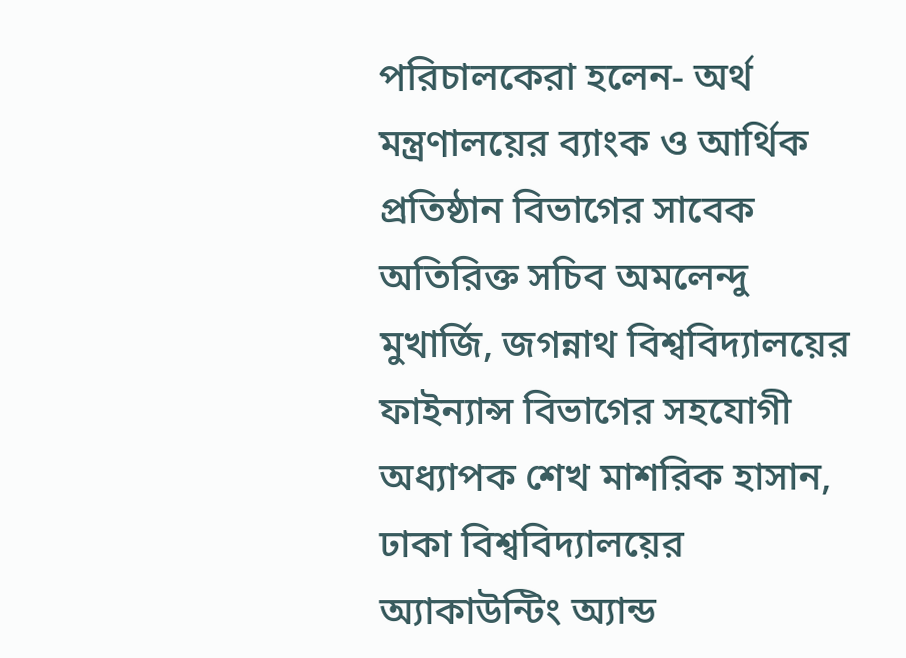পরিচালকেরা হলেন- অর্থ মন্ত্রণালয়ের ব্যাংক ও আর্থিক প্রতিষ্ঠান বিভাগের সাবেক অতিরিক্ত সচিব অমলেন্দু মুখার্জি, জগন্নাথ বিশ্ববিদ্যালয়ের ফাইন্যান্স বিভাগের সহযোগী অধ্যাপক শেখ মাশরিক হাসান, ঢাকা বিশ্ববিদ্যালয়ের অ্যাকাউন্টিং অ্যান্ড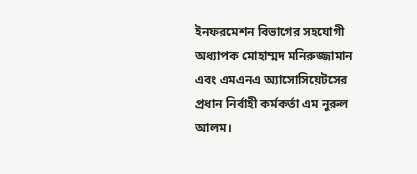ইনফরমেশন বিভাগের সহযোগী অধ্যাপক মোহাম্মদ মনিরুজ্জামান এবং এমএনএ অ্যাসোসিয়েটসের প্রধান নির্বাহী কর্মকর্তা এম নুরুল আলম।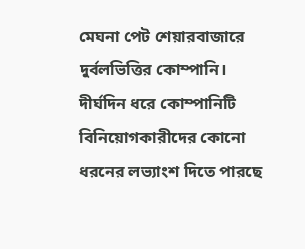মেঘনা পেট শেয়ারবাজারে দুর্বলভিত্তির কোম্পানি। দীর্ঘদিন ধরে কোম্পানিটি বিনিয়োগকারীদের কোনো ধরনের লভ্যাংশ দিতে পারছে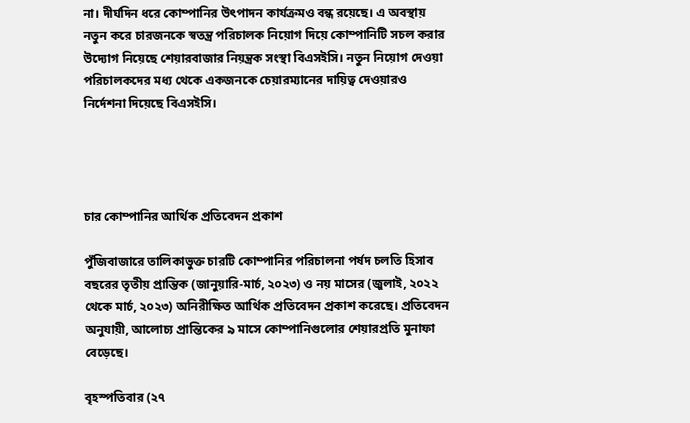না। দীর্ঘদিন ধরে কোম্পানির উৎপাদন কার্যক্রমও বন্ধ রয়েছে। এ অবস্থায় নতুন করে চারজনকে স্বতন্ত্র পরিচালক নিয়োগ দিয়ে কোম্পানিটি সচল করার উদ্যোগ নিয়েছে শেয়ারবাজার নিয়ন্ত্রক সংস্থা বিএসইসি। নতুন নিয়োগ দেওয়া পরিচালকদের মধ্য থেকে একজনকে চেয়ার‌ম্যানের দায়িত্ব দেওয়ারও নির্দেশনা দিয়েছে বিএসইসি।




চার কোম্পানির আর্থিক প্রতিবেদন প্রকাশ

পুঁজিবাজারে তালিকাভুক্ত চারটি কোম্পানির পরিচালনা পর্ষদ চলতি হিসাব বছরের তৃতীয় প্রান্তিক (জানুয়ারি-মার্চ, ২০২৩) ও নয় মাসের (জুলাই, ২০২২ থেকে মার্চ, ২০২৩) অনিরীক্ষিত আর্থিক প্রতিবেদন প্রকাশ করেছে। প্রতিবেদন অনুযায়ী, আলোচ্য প্রান্তিকের ৯ মাসে কোম্পানিগুলোর শেয়ারপ্রতি মুনাফা বেড়েছে।

বৃহস্পতিবার (২৭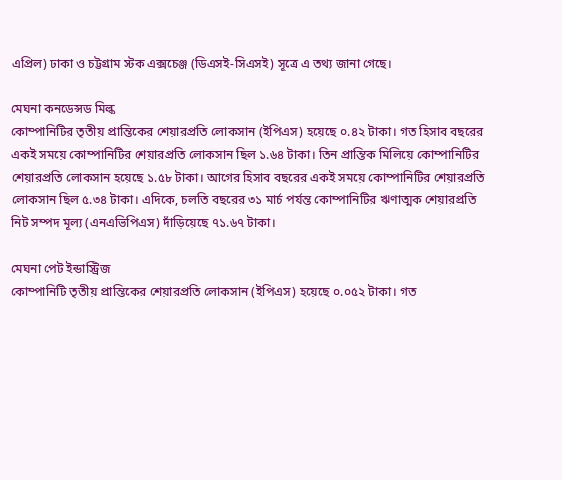এপ্রিল) ঢাকা ও চট্টগ্রাম স্টক এক্সচেঞ্জ (ডিএসই-সিএসই) সূত্রে এ তথ্য জানা গেছে।

মেঘনা কনডেন্সড মিল্ক
কোম্পানিটির তৃতীয় প্রান্তিকের শেয়ারপ্রতি লোকসান (ইপিএস) হয়েছে ০.৪২ টাকা। গত হিসাব বছরের একই সময়ে কোম্পানিটির শেয়ারপ্রতি লোকসান ছিল ১.৬৪ টাকা। তিন প্রান্তিক মিলিয়ে কোম্পানিটির শেয়ারপ্রতি লোকসান হয়েছে ১.৫৮ টাকা। আগের হিসাব বছরের একই সময়ে কোম্পানিটির শেয়ারপ্রতি লোকসান ছিল ৫.৩৪ টাকা। এদিকে, চলতি বছরের ৩১ মার্চ পর্যন্ত কোম্পানিটির ঋণাত্মক শেয়ারপ্রতি নিট সম্পদ মূল্য (এনএভিপিএস) দাঁড়িয়েছে ৭১.৬৭ টাকা।

মেঘনা পেট ইন্ডাস্ট্রিজ
কোম্পানিটি তৃতীয় প্রান্তিকের শেয়ারপ্রতি লোকসান (ইপিএস) হয়েছে ০.০৫২ টাকা। গত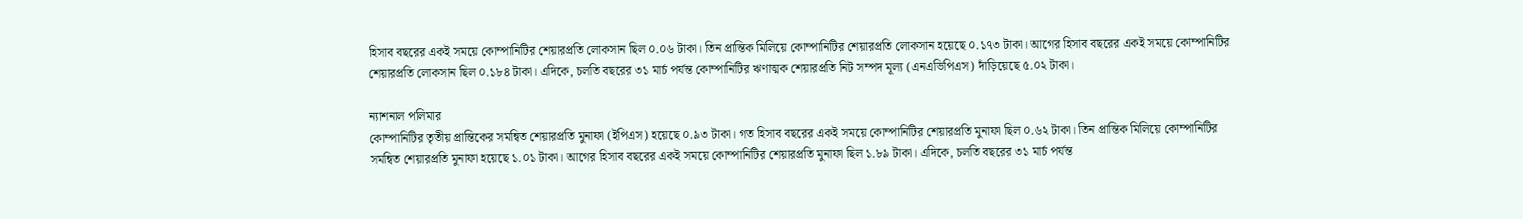হিসাব বছরের একই সময়ে কোম্পানিটির শেয়ারপ্রতি লোকসান ছিল ০.০৬ টাকা। তিন প্রান্তিক মিলিয়ে কোম্পানিটির শেয়ারপ্রতি লোকসান হয়েছে ০.১৭৩ টাকা। আগের হিসাব বছরের একই সময়ে কোম্পানিটির শেয়ারপ্রতি লোকসান ছিল ০.১৮৪ টাকা। এদিকে, চলতি বছরের ৩১ মার্চ পর্যন্ত কোম্পানিটির ঋণাত্মক শেয়ারপ্রতি নিট সম্পদ মূল্য (এনএভিপিএস) দাঁড়িয়েছে ৫.০২ টাকা।

ন্যাশনাল পলিমার
কোম্পানিটির তৃতীয় প্রান্তিকের সমন্বিত শেয়ারপ্রতি মুনাফা (ইপিএস) হয়েছে ০.৯৩ টাকা। গত হিসাব বছরের একই সময়ে কোম্পানিটির শেয়ারপ্রতি মুনাফা ছিল ০.৬২ টাকা। তিন প্রান্তিক মিলিয়ে কোম্পানিটির সমন্বিত শেয়ারপ্রতি মুনাফা হয়েছে ১.০১ টাকা। আগের হিসাব বছরের একই সময়ে কোম্পানিটির শেয়ারপ্রতি মুনাফা ছিল ১.৮৯ টাকা। এদিকে, চলতি বছরের ৩১ মার্চ পর্যন্ত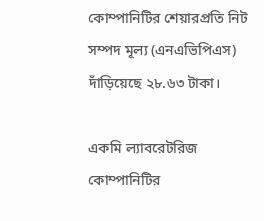কোম্পানিটির শেয়ারপ্রতি নিট সম্পদ মূল্য (এনএভিপিএস) দাঁড়িয়েছে ২৮.৬৩ টাকা।

একমি ল্যাবরেটরিজ
কোম্পানিটির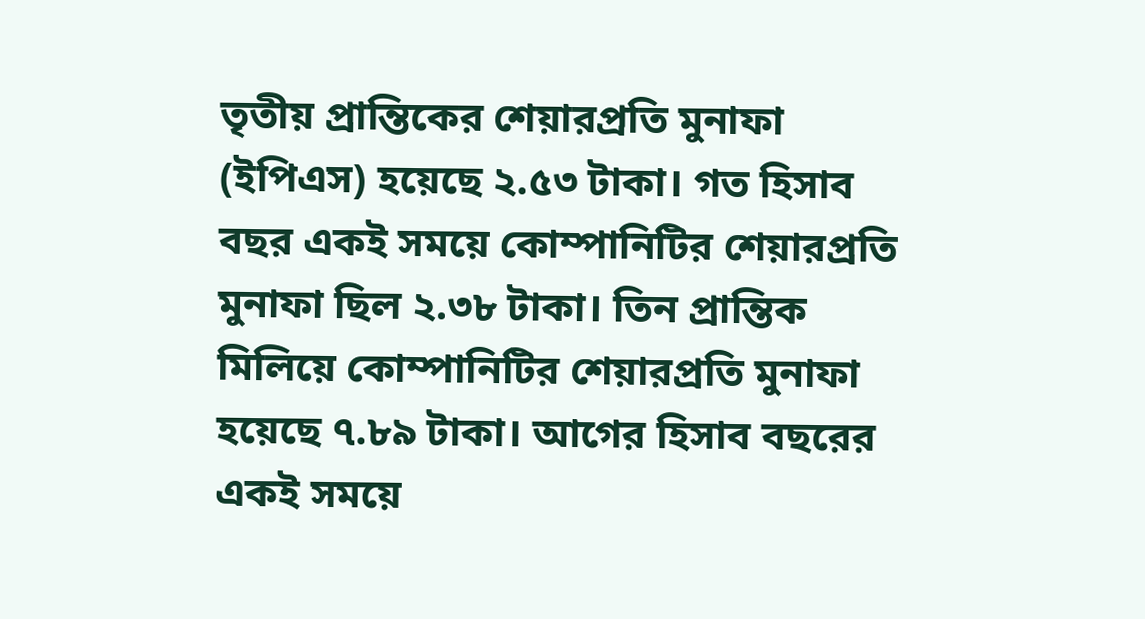তৃতীয় প্রান্তিকের শেয়ারপ্রতি মুনাফা (ইপিএস) হয়েছে ২.৫৩ টাকা। গত হিসাব বছর একই সময়ে কোম্পানিটির শেয়ারপ্রতি মুনাফা ছিল ২.৩৮ টাকা। তিন প্রান্তিক মিলিয়ে কোম্পানিটির শেয়ারপ্রতি মুনাফা হয়েছে ৭.৮৯ টাকা। আগের হিসাব বছরের একই সময়ে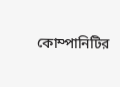কোম্পানিটির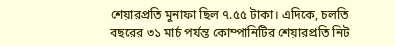শেয়ারপ্রতি মুনাফা ছিল ৭.৫৫ টাকা। এদিকে, চলতি বছরের ৩১ মার্চ পর্যন্ত কোম্পানিটির শেয়ারপ্রতি নিট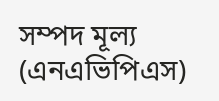সম্পদ মূল্য (এনএভিপিএস)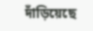দাঁড়িয়েছে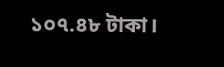১০৭.৪৮ টাকা।